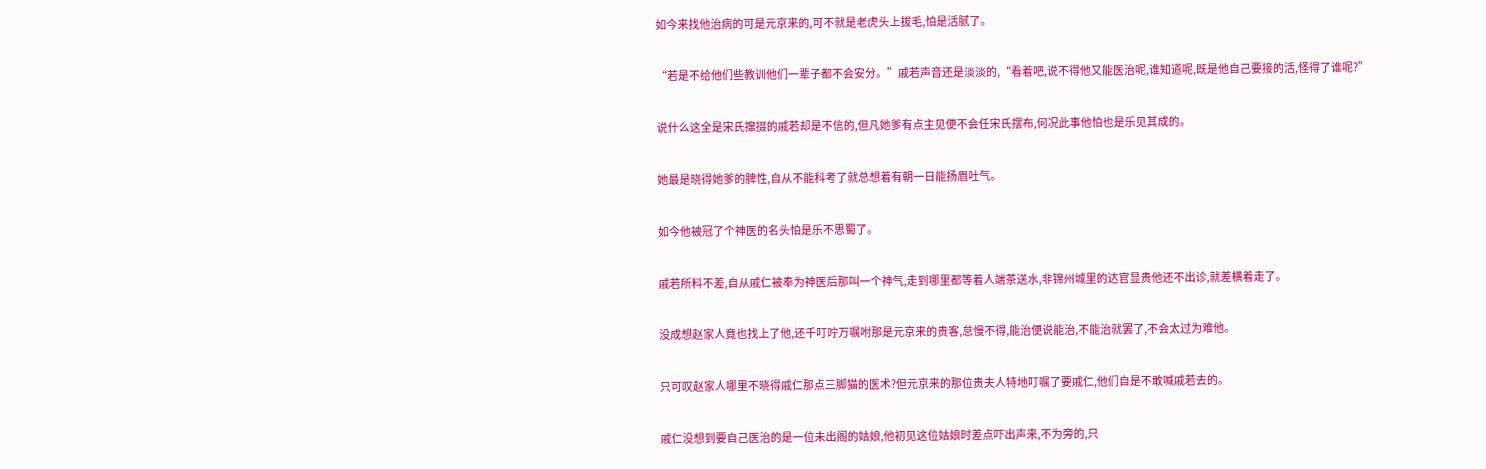如今来找他治病的可是元京来的,可不就是老虎头上拔毛,怕是活腻了。

“若是不给他们些教训他们一辈子都不会安分。”戚若声音还是淡淡的,“看着吧,说不得他又能医治呢,谁知道呢,既是他自己要接的活,怪得了谁呢?”

说什么这全是宋氏撺掇的戚若却是不信的,但凡她爹有点主见便不会任宋氏摆布,何况此事他怕也是乐见其成的。

她最是晓得她爹的脾性,自从不能科考了就总想着有朝一日能扬眉吐气。

如今他被冠了个神医的名头怕是乐不思蜀了。

戚若所料不差,自从戚仁被奉为神医后那叫一个神气,走到哪里都等着人端茶送水,非锦州城里的达官显贵他还不出诊,就差横着走了。

没成想赵家人竟也找上了他,还千叮咛万嘱咐那是元京来的贵客,怠慢不得,能治便说能治,不能治就罢了,不会太过为难他。

只可叹赵家人哪里不晓得戚仁那点三脚猫的医术?但元京来的那位贵夫人特地叮嘱了要戚仁,他们自是不敢喊戚若去的。

戚仁没想到要自己医治的是一位未出阁的姑娘,他初见这位姑娘时差点吓出声来,不为旁的,只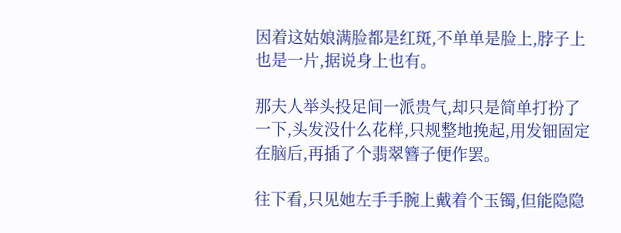因着这姑娘满脸都是红斑,不单单是脸上,脖子上也是一片,据说身上也有。

那夫人举头投足间一派贵气,却只是简单打扮了一下,头发没什么花样,只规整地挽起,用发钿固定在脑后,再插了个翡翠簪子便作罢。

往下看,只见她左手手腕上戴着个玉镯,但能隐隐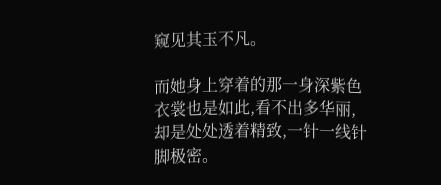窥见其玉不凡。

而她身上穿着的那一身深紫色衣裳也是如此,看不出多华丽,却是处处透着精致,一针一线针脚极密。